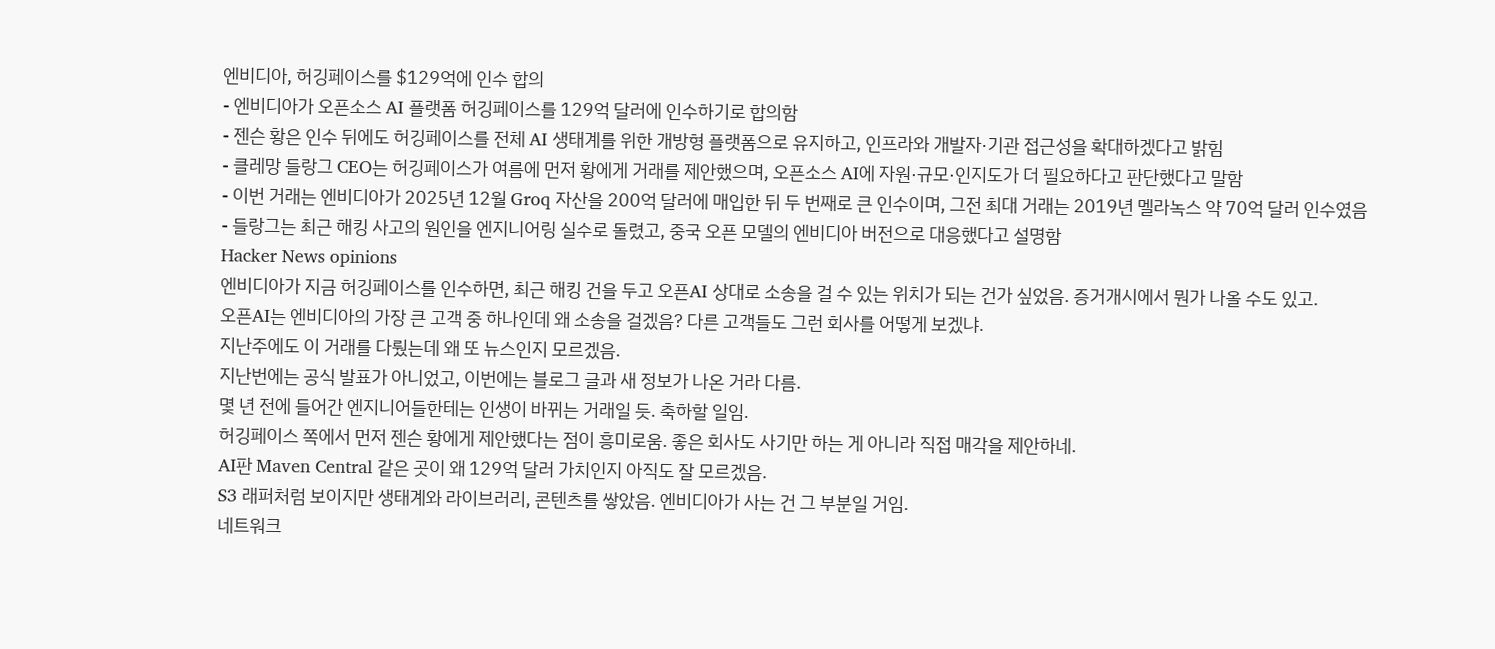엔비디아, 허깅페이스를 $129억에 인수 합의
- 엔비디아가 오픈소스 AI 플랫폼 허깅페이스를 129억 달러에 인수하기로 합의함
- 젠슨 황은 인수 뒤에도 허깅페이스를 전체 AI 생태계를 위한 개방형 플랫폼으로 유지하고, 인프라와 개발자·기관 접근성을 확대하겠다고 밝힘
- 클레망 들랑그 CEO는 허깅페이스가 여름에 먼저 황에게 거래를 제안했으며, 오픈소스 AI에 자원·규모·인지도가 더 필요하다고 판단했다고 말함
- 이번 거래는 엔비디아가 2025년 12월 Groq 자산을 200억 달러에 매입한 뒤 두 번째로 큰 인수이며, 그전 최대 거래는 2019년 멜라녹스 약 70억 달러 인수였음
- 들랑그는 최근 해킹 사고의 원인을 엔지니어링 실수로 돌렸고, 중국 오픈 모델의 엔비디아 버전으로 대응했다고 설명함
Hacker News opinions
엔비디아가 지금 허깅페이스를 인수하면, 최근 해킹 건을 두고 오픈AI 상대로 소송을 걸 수 있는 위치가 되는 건가 싶었음. 증거개시에서 뭔가 나올 수도 있고.
오픈AI는 엔비디아의 가장 큰 고객 중 하나인데 왜 소송을 걸겠음? 다른 고객들도 그런 회사를 어떻게 보겠냐.
지난주에도 이 거래를 다뤘는데 왜 또 뉴스인지 모르겠음.
지난번에는 공식 발표가 아니었고, 이번에는 블로그 글과 새 정보가 나온 거라 다름.
몇 년 전에 들어간 엔지니어들한테는 인생이 바뀌는 거래일 듯. 축하할 일임.
허깅페이스 쪽에서 먼저 젠슨 황에게 제안했다는 점이 흥미로움. 좋은 회사도 사기만 하는 게 아니라 직접 매각을 제안하네.
AI판 Maven Central 같은 곳이 왜 129억 달러 가치인지 아직도 잘 모르겠음.
S3 래퍼처럼 보이지만 생태계와 라이브러리, 콘텐츠를 쌓았음. 엔비디아가 사는 건 그 부분일 거임.
네트워크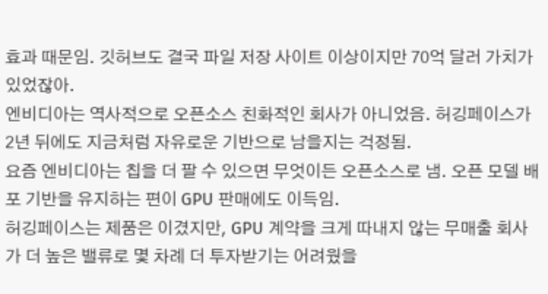효과 때문임. 깃허브도 결국 파일 저장 사이트 이상이지만 70억 달러 가치가 있었잖아.
엔비디아는 역사적으로 오픈소스 친화적인 회사가 아니었음. 허깅페이스가 2년 뒤에도 지금처럼 자유로운 기반으로 남을지는 걱정됨.
요즘 엔비디아는 칩을 더 팔 수 있으면 무엇이든 오픈소스로 냄. 오픈 모델 배포 기반을 유지하는 편이 GPU 판매에도 이득임.
허깅페이스는 제품은 이겼지만, GPU 계약을 크게 따내지 않는 무매출 회사가 더 높은 밸류로 몇 차례 더 투자받기는 어려웠을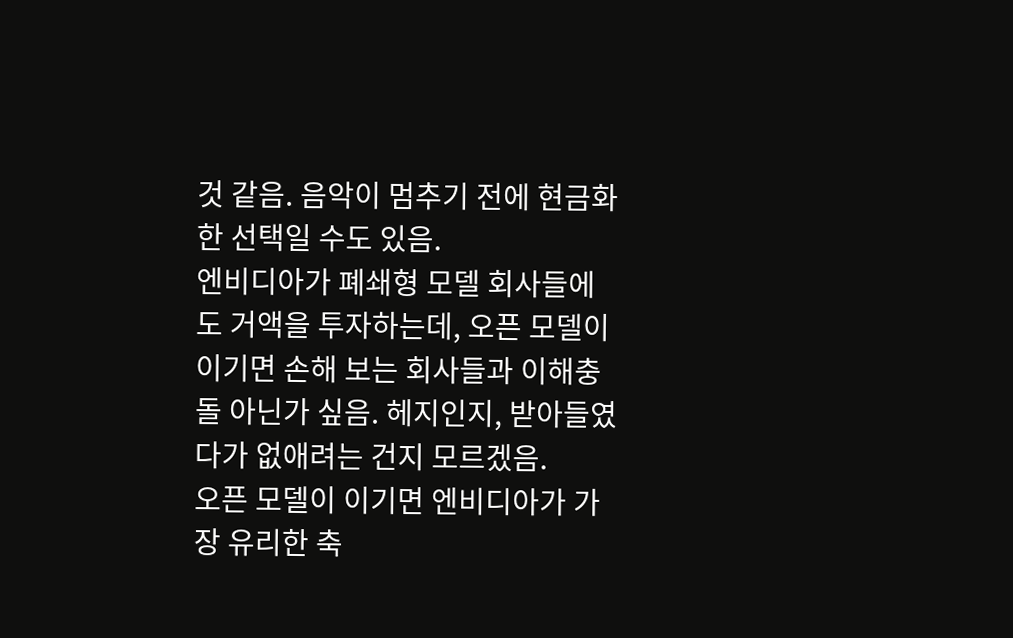것 같음. 음악이 멈추기 전에 현금화한 선택일 수도 있음.
엔비디아가 폐쇄형 모델 회사들에도 거액을 투자하는데, 오픈 모델이 이기면 손해 보는 회사들과 이해충돌 아닌가 싶음. 헤지인지, 받아들였다가 없애려는 건지 모르겠음.
오픈 모델이 이기면 엔비디아가 가장 유리한 축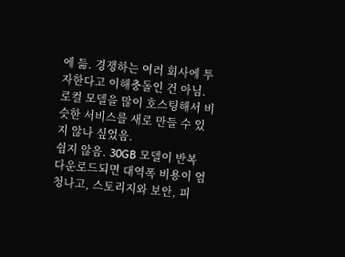에 듦. 경쟁하는 여러 회사에 투자한다고 이해충돌인 건 아님.
로컬 모델을 많이 호스팅해서 비슷한 서비스를 새로 만들 수 있지 않나 싶었음.
쉽지 않음. 30GB 모델이 반복 다운로드되면 대역폭 비용이 엄청나고, 스토리지와 보안, 피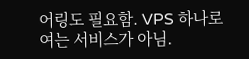어링도 필요함. VPS 하나로 여는 서비스가 아님.